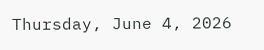Thursday, June 4, 2026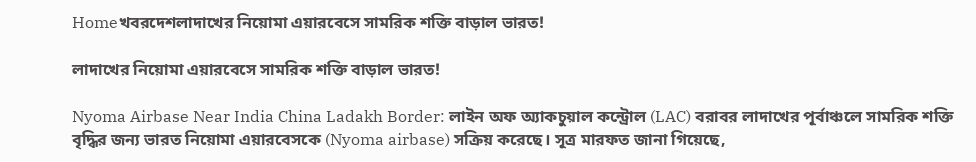Homeখবরদেশলাদাখের নিয়োমা এয়ারবেসে সামরিক শক্তি বাড়াল ভারত!

লাদাখের নিয়োমা এয়ারবেসে সামরিক শক্তি বাড়াল ভারত!

Nyoma Airbase Near India China Ladakh Border: লাইন অফ অ্যাকচুয়াল কন্ট্রোল (LAC) বরাবর লাদাখের পূর্বাঞ্চলে সামরিক শক্তি বৃদ্ধির জন্য ভারত নিয়োমা এয়ারবেসকে (Nyoma airbase) সক্রিয় করেছে। সূত্র মারফত জানা গিয়েছে,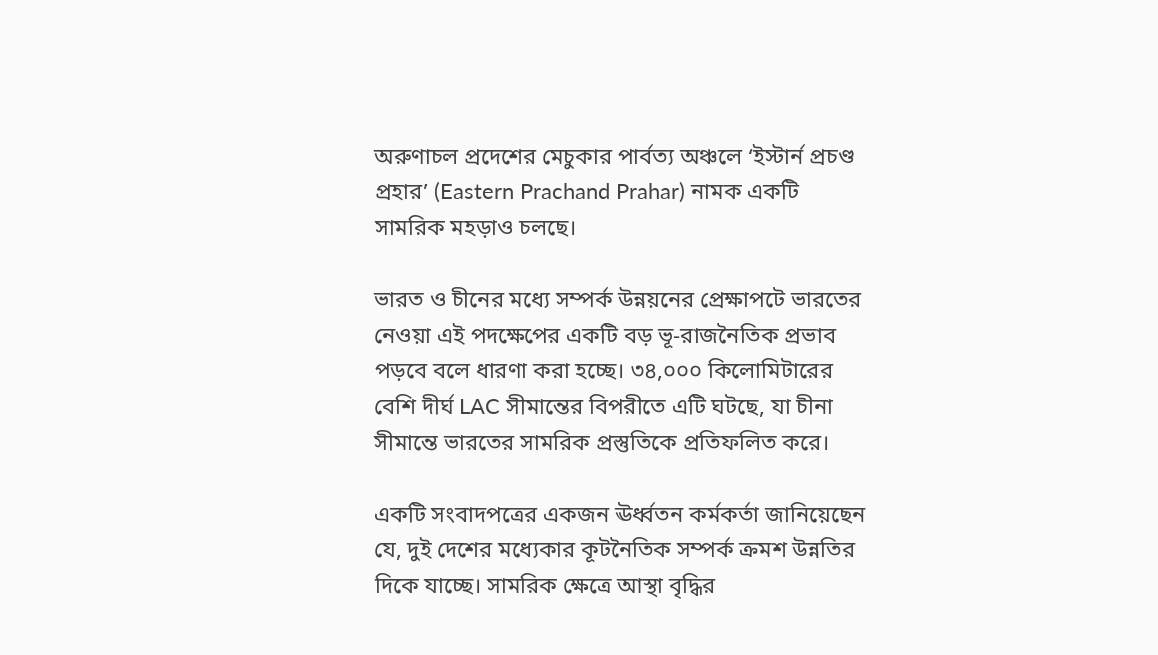অরুণাচল প্রদেশের মেচুকার পার্বত্য অঞ্চলে ‘ইস্টার্ন প্রচণ্ড প্রহার’ (Eastern Prachand Prahar) নামক একটি সামরিক মহড়াও চলছে।

ভারত ও চীনের মধ্যে সম্পর্ক উন্নয়নের প্রেক্ষাপটে ভারতের নেওয়া এই পদক্ষেপের একটি বড় ভূ-রাজনৈতিক প্রভাব পড়বে বলে ধারণা করা হচ্ছে। ৩৪,০০০ কিলোমিটারের বেশি দীর্ঘ LAC সীমান্তের বিপরীতে এটি ঘটছে, যা চীনা সীমান্তে ভারতের সামরিক প্রস্তুতিকে প্রতিফলিত করে।

একটি সংবাদপত্রের একজন ঊর্ধ্বতন কর্মকর্তা জানিয়েছেন যে, দুই দেশের মধ্যেকার কূটনৈতিক সম্পর্ক ক্রমশ উন্নতির দিকে যাচ্ছে। সামরিক ক্ষেত্রে আস্থা বৃদ্ধির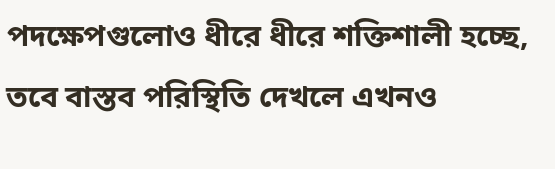পদক্ষেপগুলোও ধীরে ধীরে শক্তিশালী হচ্ছে, তবে বাস্তব পরিস্থিতি দেখলে এখনও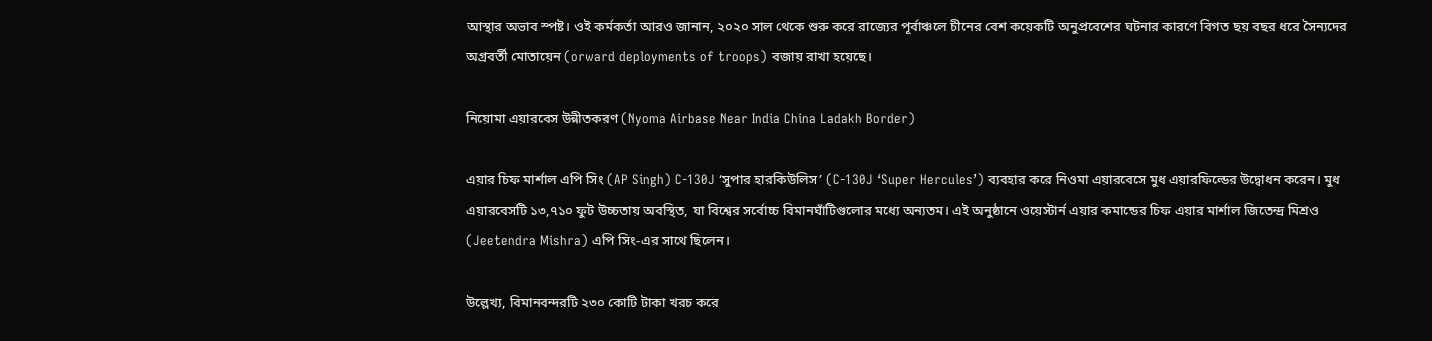আস্থার অভাব স্পষ্ট। ওই কর্মকর্তা আরও জানান, ২০২০ সাল থেকে শুরু করে রাজ্যের পূর্বাঞ্চলে চীনের বেশ কয়েকটি অনুপ্রবেশের ঘটনার কারণে বিগত ছয় বছর ধরে সৈন্যদের অগ্রবর্তী মোতায়েন (orward deployments of troops) বজায় রাখা হয়েছে।

নিয়োমা এয়ারবেস উন্নীতকরণ (Nyoma Airbase Near India China Ladakh Border)

এয়ার চিফ মার্শাল এপি সিং (AP Singh) C-130J ‘সুপার হারকিউলিস’ (C-130J ‘Super Hercules’) ব্যবহার করে নিওমা এয়ারবেসে মুধ এয়ারফিল্ডের উদ্বোধন করেন। মুধ এয়ারবেসটি ১৩,৭১০ ফুট উচ্চতায় অবস্থিত, যা বিশ্বের সর্বোচ্চ বিমানঘাঁটিগুলোর মধ্যে অন্যতম। এই অনুষ্ঠানে ওয়েস্টার্ন এয়ার কমান্ডের চিফ এয়ার মার্শাল জিতেন্দ্র মিশ্রও (Jeetendra Mishra) এপি সিং-এর সাথে ছিলেন।

উল্লেখ্য, বিমানবন্দরটি ২৩০ কোটি টাকা খরচ করে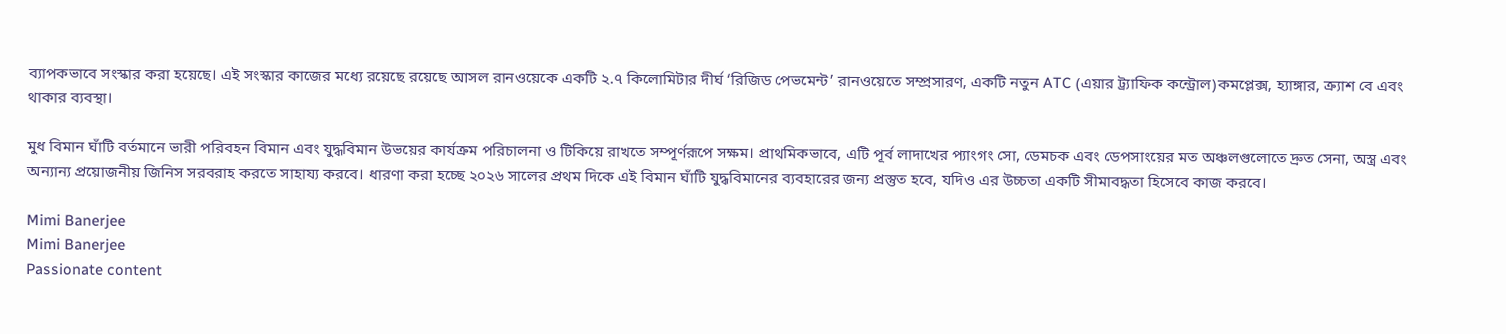ব্যাপকভাবে সংস্কার করা হয়েছে। এই সংস্কার কাজের মধ্যে রয়েছে রয়েছে আসল রানওয়েকে একটি ২.৭ কিলোমিটার দীর্ঘ ‘রিজিড পেভমেন্ট’ রানওয়েতে সম্প্রসারণ, একটি নতুন ATC (এয়ার ট্র্যাফিক কন্ট্রোল)কমপ্লেক্স, হ্যাঙ্গার, ক্র্যাশ বে এবং থাকার ব্যবস্থা।

মুধ বিমান ঘাঁটি বর্তমানে ভারী পরিবহন বিমান এবং যুদ্ধবিমান উভয়ের কার্যক্রম পরিচালনা ও টিকিয়ে রাখতে সম্পূর্ণরূপে সক্ষম। প্রাথমিকভাবে, এটি পূর্ব লাদাখের প্যাংগং সো, ডেমচক এবং ডেপসাংয়ের মত অঞ্চলগুলোতে দ্রুত সেনা, অস্ত্র এবং অন্যান্য প্রয়োজনীয় জিনিস সরবরাহ করতে সাহায্য করবে। ধারণা করা হচ্ছে ২০২৬ সালের প্রথম দিকে এই বিমান ঘাঁটি যুদ্ধবিমানের ব্যবহারের জন্য প্রস্তুত হবে, যদিও এর উচ্চতা একটি সীমাবদ্ধতা হিসেবে কাজ করবে।

Mimi Banerjee
Mimi Banerjee
Passionate content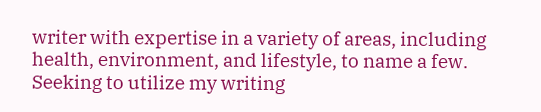writer with expertise in a variety of areas, including health, environment, and lifestyle, to name a few. Seeking to utilize my writing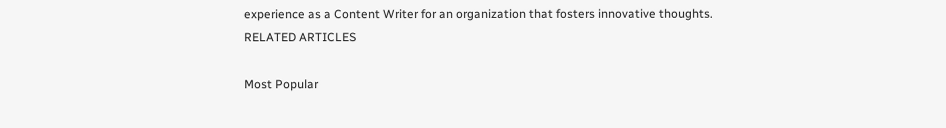experience as a Content Writer for an organization that fosters innovative thoughts.
RELATED ARTICLES

Most Popular